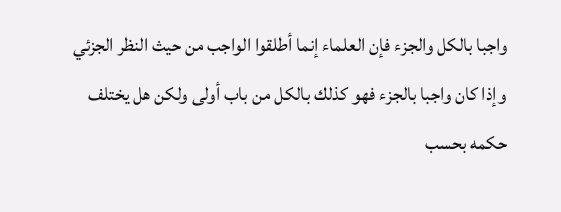واجبا بالكل والجزء فإن العلماء إنما أطلقوا الواجب من حيث النظر الجزئي وإذا كان واجبا بالجزء فهو كذلك بالكل من باب أولى ولكن هل يختلف حكمه بحسب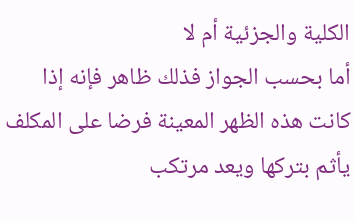الكلية والجزئية أم لا
أما بحسب الجواز فذلك ظاهر فإنه إذا كانت هذه الظهر المعينة فرضا على المكلف يأثم بتركها ويعد مرتكب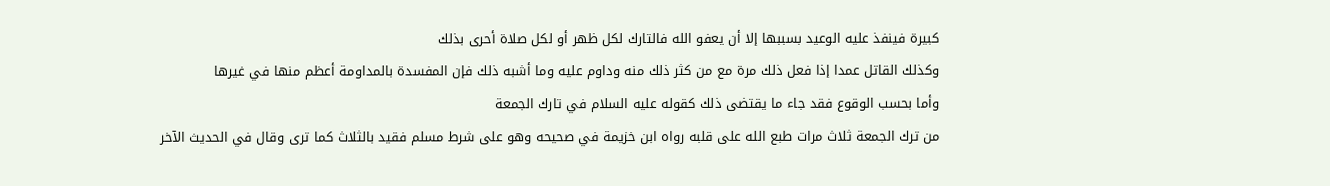كبيرة فينفذ عليه الوعيد بسببها إلا أن يعفو الله فالتارك لكل ظهر أو لكل صلاة أحرى بذلك
وكذلك القاتل عمدا إذا فعل ذلك مرة مع من كثر ذلك منه وداوم عليه وما أشبه ذلك فإن المفسدة بالمداومة أعظم منها في غيرها
وأما بحسب الوقوع فقد جاء ما يقتضى ذلك كقوله عليه السلام في تارك الجمعة
من ترك الجمعة ثلاث مرات طبع الله على قلبه رواه ابن خزيمة في صحيحه وهو على شرط مسلم فقيد بالثلاث كما ترى وقال في الحديث الآخر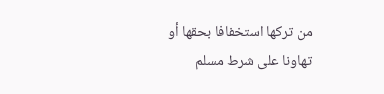من تركها استخفافا بحقها أو تهاونا على شرط مسلم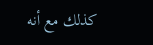كذلك مع أنه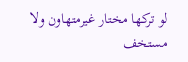لو تركها مختار غيرمتهاون ولا مستخف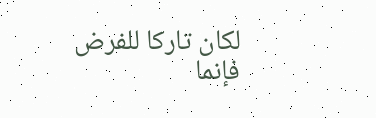لكان تاركا للفرض فإنما